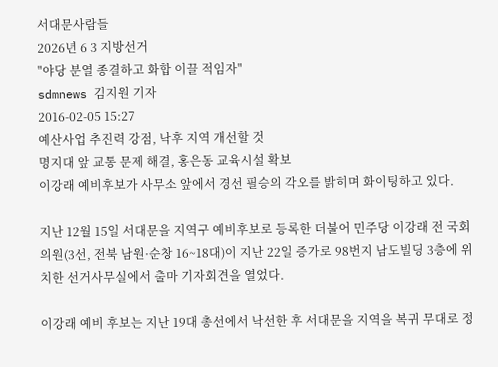서대문사람들
2026년 6 3 지방선거
"야당 분열 종결하고 화합 이끌 적임자"
sdmnews 김지원 기자
2016-02-05 15:27
예산사업 추진력 강점, 낙후 지역 개선할 것
명지대 앞 교통 문제 해결, 홍은동 교육시설 확보
이강래 예비후보가 사무소 앞에서 경선 필승의 각오를 밝히며 화이팅하고 있다.

지난 12월 15일 서대문을 지역구 예비후보로 등록한 더불어 민주당 이강래 전 국회의원(3선, 전북 남원·순창 16~18대)이 지난 22일 증가로 98번지 남도빌딩 3층에 위치한 선거사무실에서 출마 기자회견을 열었다.

이강래 예비 후보는 지난 19대 총선에서 낙선한 후 서대문을 지역을 복귀 무대로 정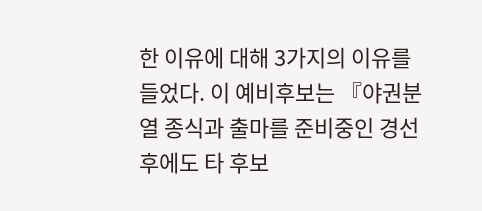한 이유에 대해 3가지의 이유를 들었다. 이 예비후보는 『야권분열 종식과 출마를 준비중인 경선 후에도 타 후보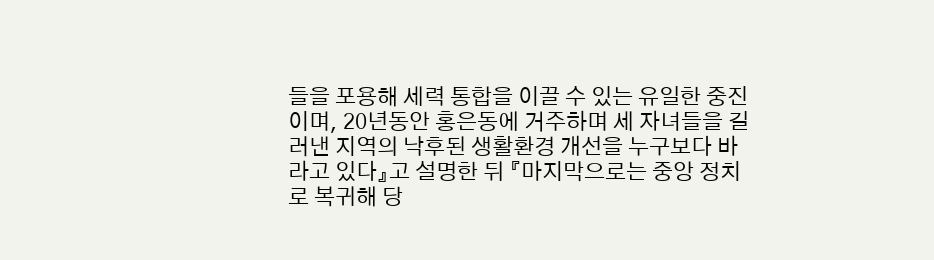들을 포용해 세력 통합을 이끌 수 있는 유일한 중진이며, 20년동안 홍은동에 거주하며 세 자녀들을 길러낸 지역의 낙후된 생활환경 개선을 누구보다 바라고 있다』고 설명한 뒤 『마지막으로는 중앙 정치로 복귀해 당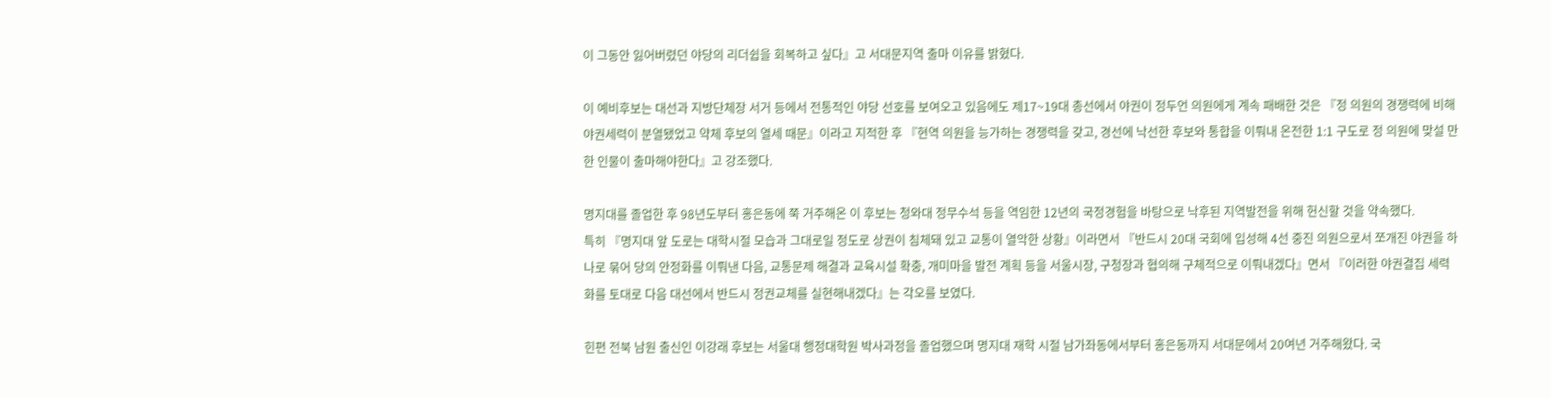이 그동안 잃어버렸던 야당의 리더쉽을 회복하고 싶다』고 서대문지역 출마 이유를 밝혔다.

이 예비후보는 대선과 지방단체장 서거 등에서 전통적인 야당 선호를 보여오고 있음에도 제17~19대 총선에서 야권이 정두언 의원에게 계속 패배한 것은 『정 의원의 경쟁력에 비해 야권세력이 분열됐었고 약체 후보의 열세 때문』이라고 지적한 후 『현역 의원을 능가하는 경쟁력을 갖고, 경선에 낙선한 후보와 통합을 이뤄내 온전한 1:1 구도로 정 의원에 맞설 만한 인물이 출마해야한다』고 강조했다.

명지대를 졸업한 후 98년도부터 홍은동에 쭉 거주해온 이 후보는 청와대 정무수석 등을 역임한 12년의 국정경험을 바탕으로 낙후된 지역발전을 위해 헌신할 것을 약속했다.
특히 『명지대 앞 도로는 대학시절 모습과 그대로일 정도로 상권이 침체돼 있고 교통이 열악한 상황』이라면서 『반드시 20대 국회에 입성해 4선 중진 의원으로서 쪼개진 야권을 하나로 묶어 당의 안정화를 이뤄낸 다음, 교통문제 해결과 교육시설 확충, 개미마을 발전 계획 등을 서울시장, 구청장과 협의해 구체적으로 이뤄내겠다』면서 『이러한 야권결집 세력화를 토대로 다음 대선에서 반드시 정권교체를 실현해내겠다』는 각오를 보였다.

힌편 전북 남원 출신인 이강래 후보는 서울대 행정대학원 박사과정을 졸업했으며 명지대 재학 시절 남가좌동에서부터 홍은동까지 서대문에서 20여년 거주해왔다. 국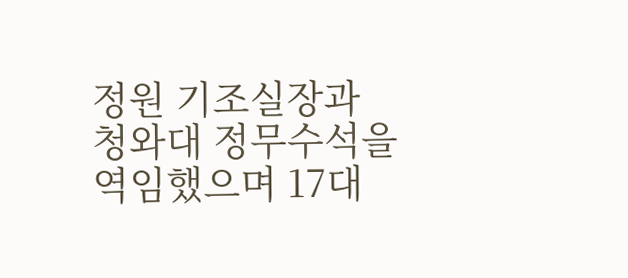정원 기조실장과 청와대 정무수석을 역임했으며 17대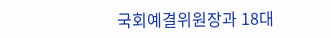국회예결위원장과 18대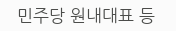민주당 원내대표 등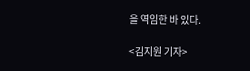을 역임한 바 있다.

<김지원 기자>